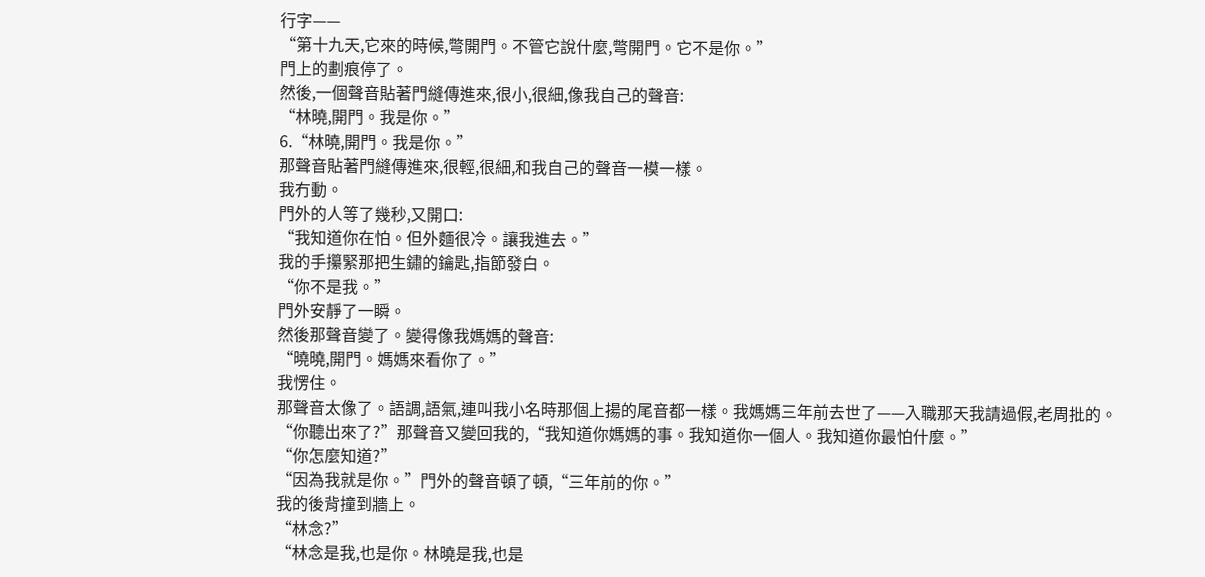行字——
“第十九天,它來的時候,彆開門。不管它說什麼,彆開門。它不是你。”
門上的劃痕停了。
然後,一個聲音貼著門縫傳進來,很小,很細,像我自己的聲音:
“林曉,開門。我是你。”
6.“林曉,開門。我是你。”
那聲音貼著門縫傳進來,很輕,很細,和我自己的聲音一模一樣。
我冇動。
門外的人等了幾秒,又開口:
“我知道你在怕。但外麵很冷。讓我進去。”
我的手攥緊那把生鏽的鑰匙,指節發白。
“你不是我。”
門外安靜了一瞬。
然後那聲音變了。變得像我媽媽的聲音:
“曉曉,開門。媽媽來看你了。”
我愣住。
那聲音太像了。語調,語氣,連叫我小名時那個上揚的尾音都一樣。我媽媽三年前去世了——入職那天我請過假,老周批的。
“你聽出來了?”那聲音又變回我的,“我知道你媽媽的事。我知道你一個人。我知道你最怕什麼。”
“你怎麼知道?”
“因為我就是你。”門外的聲音頓了頓,“三年前的你。”
我的後背撞到牆上。
“林念?”
“林念是我,也是你。林曉是我,也是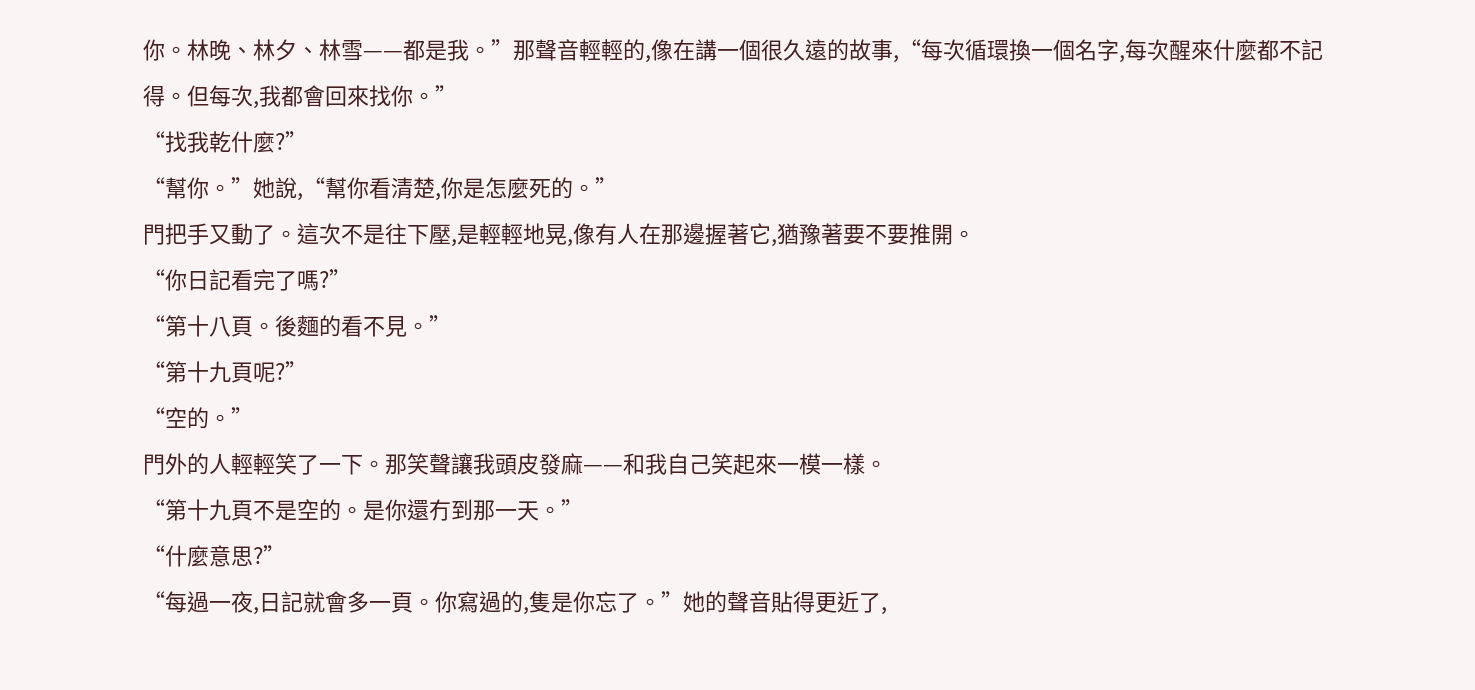你。林晚、林夕、林雪——都是我。”那聲音輕輕的,像在講一個很久遠的故事,“每次循環換一個名字,每次醒來什麼都不記得。但每次,我都會回來找你。”
“找我乾什麼?”
“幫你。”她說,“幫你看清楚,你是怎麼死的。”
門把手又動了。這次不是往下壓,是輕輕地晃,像有人在那邊握著它,猶豫著要不要推開。
“你日記看完了嗎?”
“第十八頁。後麵的看不見。”
“第十九頁呢?”
“空的。”
門外的人輕輕笑了一下。那笑聲讓我頭皮發麻——和我自己笑起來一模一樣。
“第十九頁不是空的。是你還冇到那一天。”
“什麼意思?”
“每過一夜,日記就會多一頁。你寫過的,隻是你忘了。”她的聲音貼得更近了,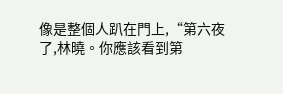像是整個人趴在門上,“第六夜了,林曉。你應該看到第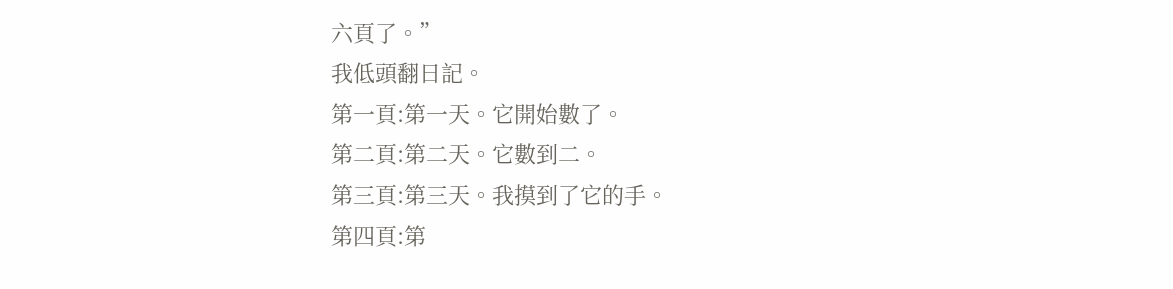六頁了。”
我低頭翻日記。
第一頁:第一天。它開始數了。
第二頁:第二天。它數到二。
第三頁:第三天。我摸到了它的手。
第四頁:第